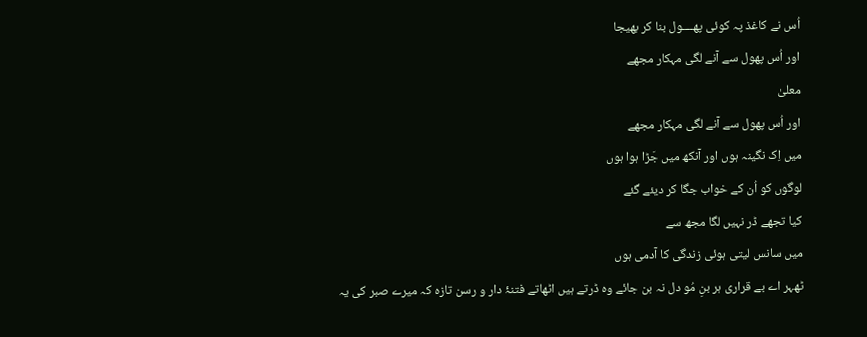اُس نے کاغذ پہ کوئی پھــــول بنا کر بھیجا
اور اُس پھول سے آنے لگی مہکار مجھے
معلیٰ
اور اُس پھول سے آنے لگی مہکار مجھے
میں اِک نگینہ ہوں اور آنکھ میں جَڑا ہوا ہوں
لوگوں کو اُن کے خواب جگا کر دیئے گئے
کیا تجھے ڈر نہيں لگا مجھ سے
میں سانس لیتی ہوئی زندگی کا آدمی ہوں
ٹھہر اے بے قراری ہر بنِ مُو دل نہ بن جائے وہ ڈرتے ہیں اٹھاتے فتنۂ دار و رسن تازہ کہ میرے صبر کی یہ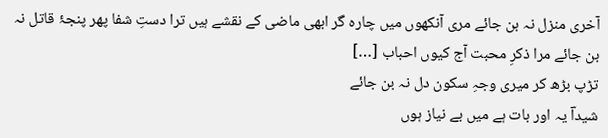آخری منزل نہ بن جائے مری آنکھوں میں چارہ گر ابھی ماضی کے نقشے ہیں ترا دستِ شفا پھر پنجۂ قاتل نہ بن جائے مرا ذکرِ محبت آج کیوں احباب […]
تڑپ بڑھ کر میری وجہِ سکون دل نہ بن جائے
شیداؔ یہ اور بات ہے میں بے نیاز ہوں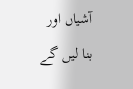آشیاں اور بنا لیں گے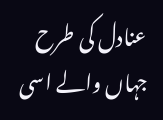عنادل کی طرح
جہاں والے اسی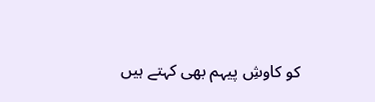کو کاوشِ پیہم بھی کہتے ہیں